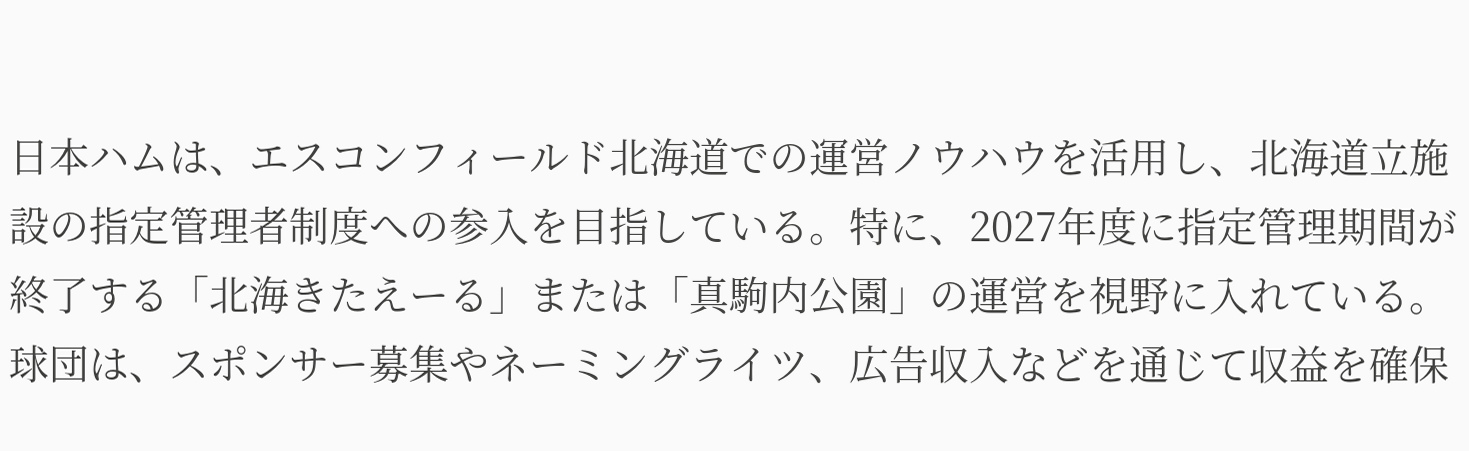日本ハムは、エスコンフィールド北海道での運営ノウハウを活用し、北海道立施設の指定管理者制度への参入を目指している。特に、2027年度に指定管理期間が終了する「北海きたえーる」または「真駒内公園」の運営を視野に入れている。球団は、スポンサー募集やネーミングライツ、広告収入などを通じて収益を確保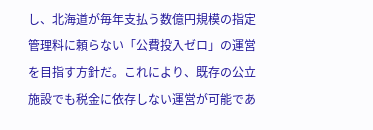し、北海道が毎年支払う数億円規模の指定管理料に頼らない「公費投入ゼロ」の運営を目指す方針だ。これにより、既存の公立施設でも税金に依存しない運営が可能であ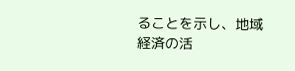ることを示し、地域経済の活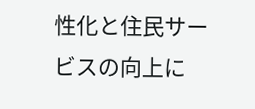性化と住民サービスの向上に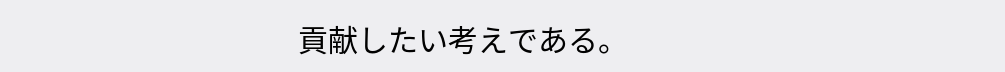貢献したい考えである。